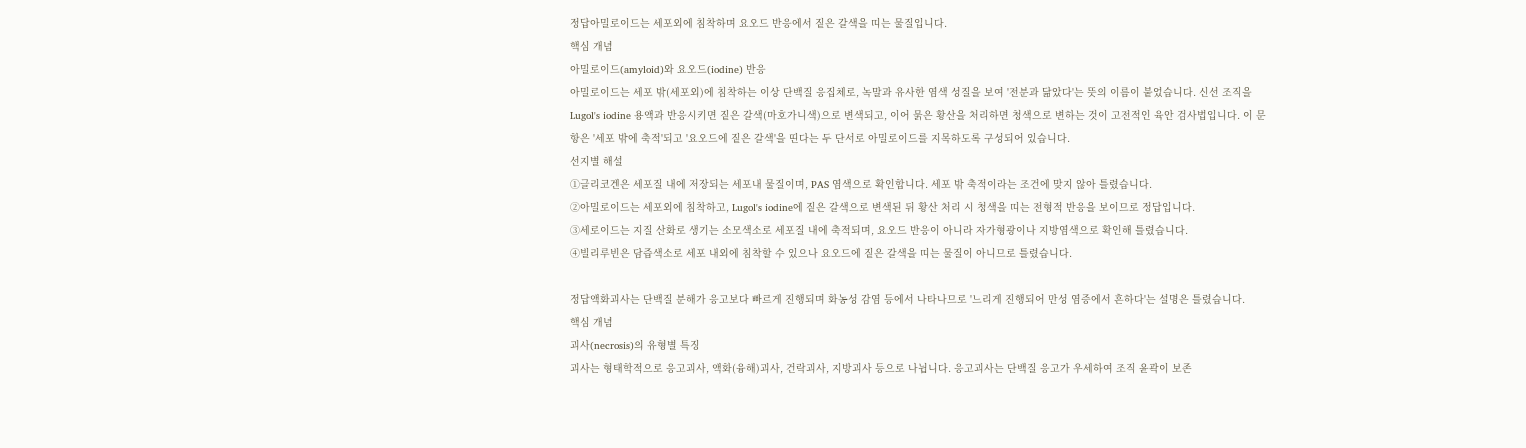정답아밀로이드는 세포외에 침착하며 요오드 반응에서 짙은 갈색을 띠는 물질입니다.
핵심 개념
아밀로이드(amyloid)와 요오드(iodine) 반응
아밀로이드는 세포 밖(세포외)에 침착하는 이상 단백질 응집체로, 녹말과 유사한 염색 성질을 보여 '전분과 닮았다'는 뜻의 이름이 붙었습니다. 신선 조직을 Lugol's iodine 용액과 반응시키면 짙은 갈색(마호가니색)으로 변색되고, 이어 묽은 황산을 처리하면 청색으로 변하는 것이 고전적인 육안 검사법입니다. 이 문항은 '세포 밖에 축적'되고 '요오드에 짙은 갈색'을 띤다는 두 단서로 아밀로이드를 지목하도록 구성되어 있습니다.
선지별 해설
①글리코겐은 세포질 내에 저장되는 세포내 물질이며, PAS 염색으로 확인합니다. 세포 밖 축적이라는 조건에 맞지 않아 틀렸습니다.
②아밀로이드는 세포외에 침착하고, Lugol's iodine에 짙은 갈색으로 변색된 뒤 황산 처리 시 청색을 띠는 전형적 반응을 보이므로 정답입니다.
③세로이드는 지질 산화로 생기는 소모색소로 세포질 내에 축적되며, 요오드 반응이 아니라 자가형광이나 지방염색으로 확인해 틀렸습니다.
④빌리루빈은 담즙색소로 세포 내외에 침착할 수 있으나 요오드에 짙은 갈색을 띠는 물질이 아니므로 틀렸습니다.

정답액화괴사는 단백질 분해가 응고보다 빠르게 진행되며 화농성 감염 등에서 나타나므로 '느리게 진행되어 만성 염증에서 흔하다'는 설명은 틀렸습니다.
핵심 개념
괴사(necrosis)의 유형별 특징
괴사는 형태학적으로 응고괴사, 액화(융해)괴사, 건락괴사, 지방괴사 등으로 나뉩니다. 응고괴사는 단백질 응고가 우세하여 조직 윤곽이 보존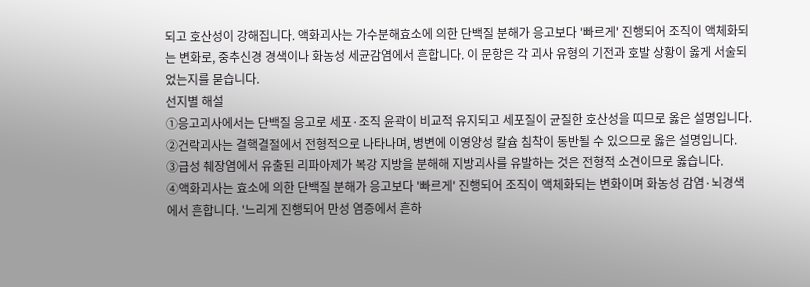되고 호산성이 강해집니다. 액화괴사는 가수분해효소에 의한 단백질 분해가 응고보다 '빠르게' 진행되어 조직이 액체화되는 변화로, 중추신경 경색이나 화농성 세균감염에서 흔합니다. 이 문항은 각 괴사 유형의 기전과 호발 상황이 옳게 서술되었는지를 묻습니다.
선지별 해설
①응고괴사에서는 단백질 응고로 세포·조직 윤곽이 비교적 유지되고 세포질이 균질한 호산성을 띠므로 옳은 설명입니다.
②건락괴사는 결핵결절에서 전형적으로 나타나며, 병변에 이영양성 칼슘 침착이 동반될 수 있으므로 옳은 설명입니다.
③급성 췌장염에서 유출된 리파아제가 복강 지방을 분해해 지방괴사를 유발하는 것은 전형적 소견이므로 옳습니다.
④액화괴사는 효소에 의한 단백질 분해가 응고보다 '빠르게' 진행되어 조직이 액체화되는 변화이며 화농성 감염·뇌경색에서 흔합니다. '느리게 진행되어 만성 염증에서 흔하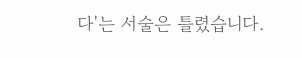다'는 서술은 틀렸습니다.